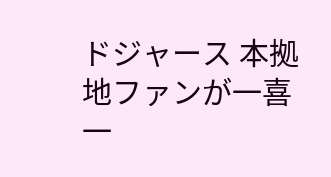ドジャース 本拠地ファンが一喜一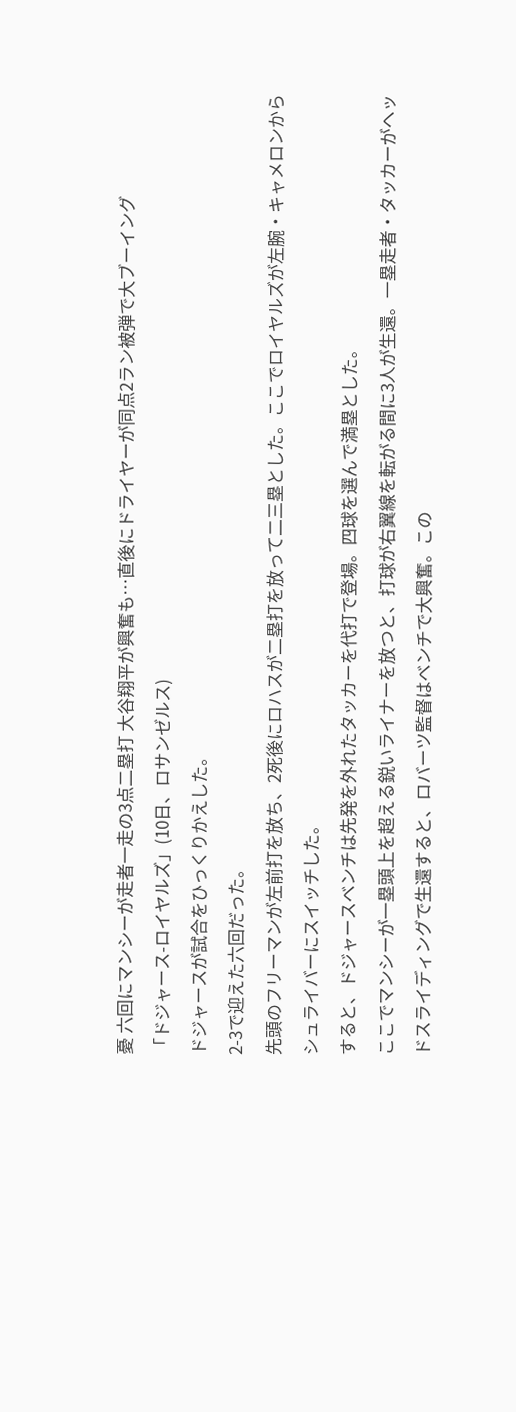憂 六回にマンシーが走者一走の3点二塁打 大谷翔平が興奮も…直後にドライヤーが同点2ラン被弾で大ブーイング
「ドジャース-ロイヤルズ」(10日、ロサンゼルス)
ドジャースが試合をひっくりかえした。
2-3で迎えた六回だった。
先頭のフリーマンが左前打を放ち、2死後にロハスが二塁打を放って二三塁とした。ここでロイヤルズが左腕・キャメロンからシュライバーにスイッチした。
すると、ドジャースベンチは先発を外れたタッカーを代打で登場。四球を選んで満塁とした。
ここでマンシーが一塁頭上を超える鋭いライナーを放つと、打球が右翼線を転がる間に3人が生還。一塁走者・タッカーがヘッドスライディングで生還すると、ロバーツ監督はベンチで大興奮。この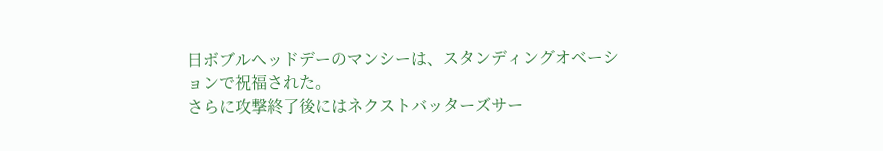日ボブルヘッドデーのマンシーは、スタンディングオベーションで祝福された。
さらに攻撃終了後にはネクストバッターズサー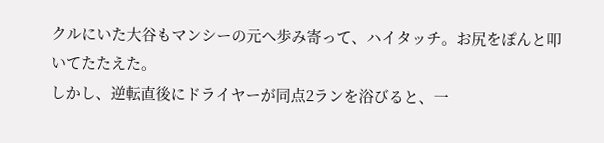クルにいた大谷もマンシーの元へ歩み寄って、ハイタッチ。お尻をぽんと叩いてたたえた。
しかし、逆転直後にドライヤーが同点2ランを浴びると、一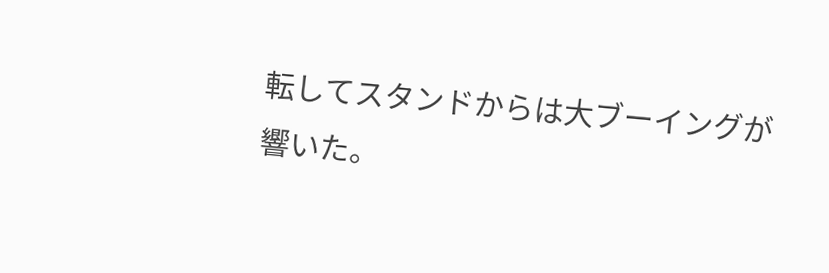転してスタンドからは大ブーイングが響いた。